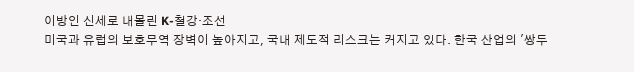이방인 신세로 내몰린 K-철강·조선
미국과 유럽의 보호무역 장벽이 높아지고, 국내 제도적 리스크는 커지고 있다. 한국 산업의 '쌍두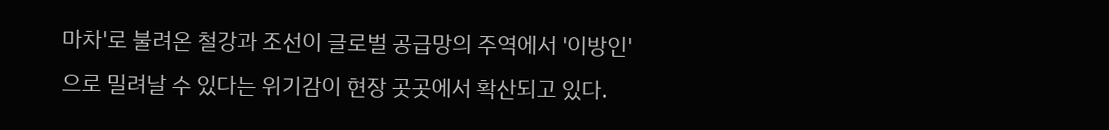마차'로 불려온 철강과 조선이 글로벌 공급망의 주역에서 '이방인'으로 밀려날 수 있다는 위기감이 현장 곳곳에서 확산되고 있다.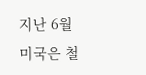지난 6월 미국은 철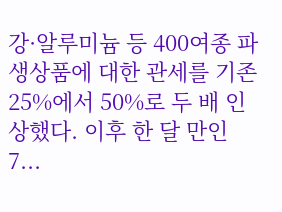강·알루미늄 등 400여종 파생상품에 대한 관세를 기존 25%에서 50%로 두 배 인상했다. 이후 한 달 만인 7...